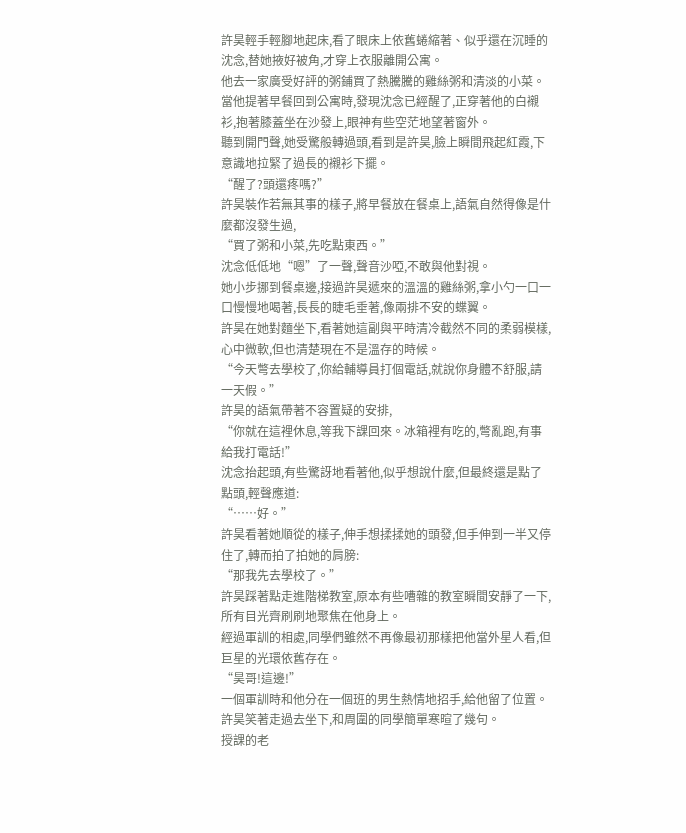許昊輕手輕腳地起床,看了眼床上依舊蜷縮著、似乎還在沉睡的沈念,替她掖好被角,才穿上衣服離開公寓。
他去一家廣受好評的粥鋪買了熱騰騰的雞絲粥和清淡的小菜。
當他提著早餐回到公寓時,發現沈念已經醒了,正穿著他的白襯衫,抱著膝蓋坐在沙發上,眼神有些空茫地望著窗外。
聽到開門聲,她受驚般轉過頭,看到是許昊,臉上瞬間飛起紅霞,下意識地拉緊了過長的襯衫下擺。
“醒了?頭還疼嗎?”
許昊裝作若無其事的樣子,將早餐放在餐桌上,語氣自然得像是什麼都沒發生過,
“買了粥和小菜,先吃點東西。”
沈念低低地“嗯”了一聲,聲音沙啞,不敢與他對視。
她小步挪到餐桌邊,接過許昊遞來的溫溫的雞絲粥,拿小勺一口一口慢慢地喝著,長長的睫毛垂著,像兩排不安的蝶翼。
許昊在她對麵坐下,看著她這副與平時清冷截然不同的柔弱模樣,心中微軟,但也清楚現在不是溫存的時候。
“今天彆去學校了,你給輔導員打個電話,就說你身體不舒服,請一天假。”
許昊的語氣帶著不容置疑的安排,
“你就在這裡休息,等我下課回來。冰箱裡有吃的,彆亂跑,有事給我打電話!”
沈念抬起頭,有些驚訝地看著他,似乎想說什麼,但最終還是點了點頭,輕聲應道:
“……好。”
許昊看著她順從的樣子,伸手想揉揉她的頭發,但手伸到一半又停住了,轉而拍了拍她的肩膀:
“那我先去學校了。”
許昊踩著點走進階梯教室,原本有些嘈雜的教室瞬間安靜了一下,所有目光齊刷刷地聚焦在他身上。
經過軍訓的相處,同學們雖然不再像最初那樣把他當外星人看,但巨星的光環依舊存在。
“昊哥!這邊!”
一個軍訓時和他分在一個班的男生熱情地招手,給他留了位置。
許昊笑著走過去坐下,和周圍的同學簡單寒暄了幾句。
授課的老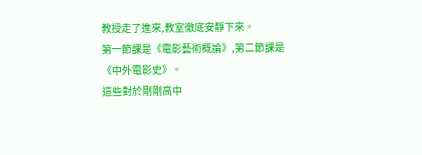教授走了進來,教室徹底安靜下來。
第一節課是《電影藝術概論》,第二節課是《中外電影史》。
這些對於剛剛高中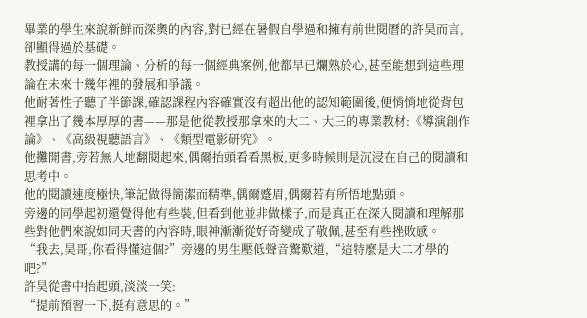畢業的學生來說新鮮而深奧的內容,對已經在暑假自學過和擁有前世閱曆的許昊而言,卻顯得過於基礎。
教授講的每一個理論、分析的每一個經典案例,他都早已爛熟於心,甚至能想到這些理論在未來十幾年裡的發展和爭議。
他耐著性子聽了半節課,確認課程內容確實沒有超出他的認知範圍後,便悄悄地從背包裡拿出了幾本厚厚的書——那是他從教授那拿來的大二、大三的專業教材:《導演創作論》、《高級視聽語言》、《類型電影研究》。
他攤開書,旁若無人地翻閱起來,偶爾抬頭看看黑板,更多時候則是沉浸在自己的閱讀和思考中。
他的閱讀速度極快,筆記做得簡潔而精準,偶爾蹙眉,偶爾若有所悟地點頭。
旁邊的同學起初還覺得他有些裝,但看到他並非做樣子,而是真正在深入閱讀和理解那些對他們來說如同天書的內容時,眼神漸漸從好奇變成了敬佩,甚至有些挫敗感。
“我去,昊哥,你看得懂這個?”旁邊的男生壓低聲音驚歎道,“這特麼是大二才學的吧?”
許昊從書中抬起頭,淡淡一笑:
“提前預習一下,挺有意思的。”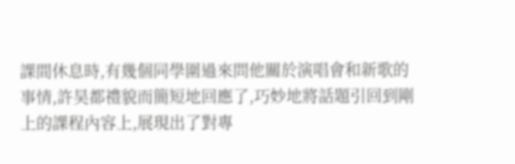課間休息時,有幾個同學圍過來問他關於演唱會和新歌的事情,許昊都禮貌而簡短地回應了,巧妙地將話題引回到剛上的課程內容上,展現出了對專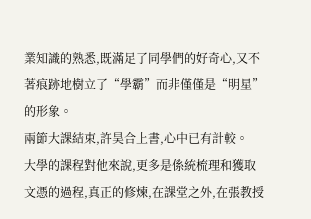業知識的熟悉,既滿足了同學們的好奇心,又不著痕跡地樹立了“學霸”而非僅僅是“明星”的形象。
兩節大課結束,許昊合上書,心中已有計較。
大學的課程對他來說,更多是係統梳理和獲取文憑的過程,真正的修煉,在課堂之外,在張教授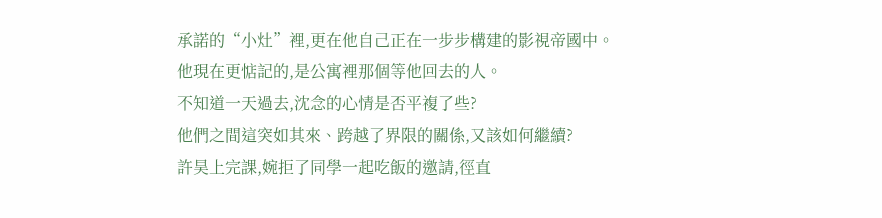承諾的“小灶”裡,更在他自己正在一步步構建的影視帝國中。
他現在更惦記的,是公寓裡那個等他回去的人。
不知道一天過去,沈念的心情是否平複了些?
他們之間這突如其來、跨越了界限的關係,又該如何繼續?
許昊上完課,婉拒了同學一起吃飯的邀請,徑直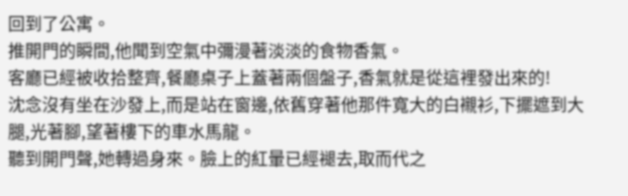回到了公寓。
推開門的瞬間,他聞到空氣中彌漫著淡淡的食物香氣。
客廳已經被收拾整齊,餐廳桌子上蓋著兩個盤子,香氣就是從這裡發出來的!
沈念沒有坐在沙發上,而是站在窗邊,依舊穿著他那件寬大的白襯衫,下擺遮到大腿,光著腳,望著樓下的車水馬龍。
聽到開門聲,她轉過身來。臉上的紅暈已經褪去,取而代之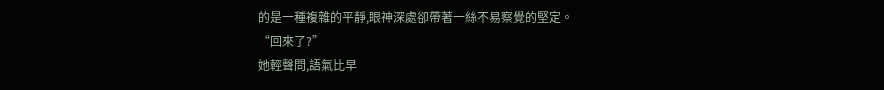的是一種複雜的平靜,眼神深處卻帶著一絲不易察覺的堅定。
“回來了?”
她輕聲問,語氣比早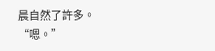晨自然了許多。
“嗯。”